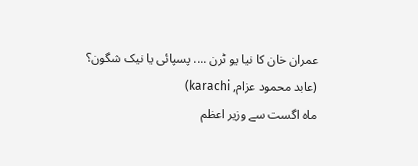عمران خان کا نیا یو ٹرن .... پسپائی یا نیک شگون؟
(عابد محمود عزام, karachi)
ماہ اگست سے وزیر اعظم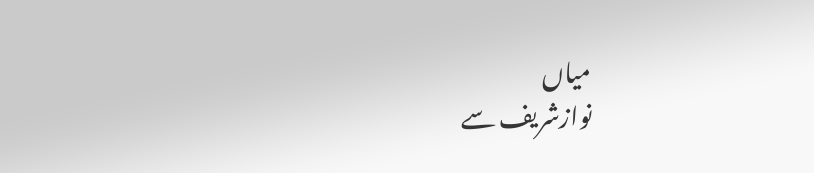میاں
نوازشریف سے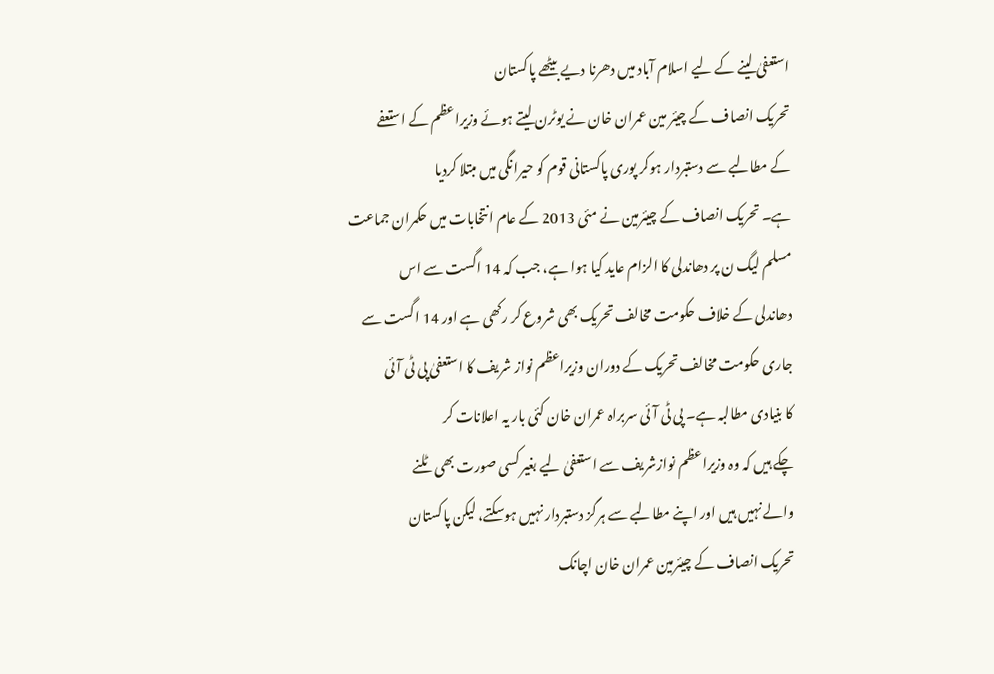استعفیٰ لینے کے لیے اسلام آباد میں دھرنا دیے بیٹھے پاکستان
تحریک انصاف کے چیئر مین عمران خان نے یوٹرن لیتے ہوئے وزیراعظم کے استعفے
کے مطالبے سے دستبردار ہوکر پوری پاکستانی قوم کو حیرانگی میں مبتلا کردیا
ہے۔ تحریک انصاف کے چیئرمین نے مئی 2013 کے عام انتخابات میں حکمران جماعت
مسلم لیگ ن پر دھاندلی کا الزام عاید کیا ہوا ہے، جب کہ 14 اگست سے اس
دھاندلی کے خلاف حکومت مخالف تحریک بھی شروع کر رکھی ہے اور 14 اگست سے
جاری حکومت مخالف تحریک کے دوران وزیراعظم نواز شریف کا استعفیٰ پی ٹی آئی
کا بنیادی مطالبہ ہے۔ پی ٹی آئی سربراہ عمران خان کئی بار یہ اعلانات کر
چکے ہیں کہ وہ وزیراعظم نوازشریف سے استعفیٰ لیے بغیر کسی صورت بھی ٹلنے
والے نہیں ہیں اور اپنے مطالبے سے ہرگز دستبردار نہیں ہوسکتے، لیکن پاکستان
تحریک انصاف کے چیئرمین عمران خان اچانک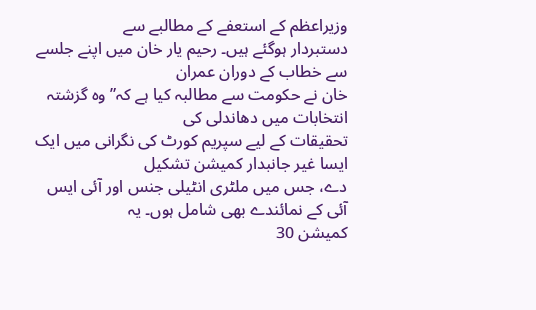وزیراعظم کے استعفے کے مطالبے سے
دستبردار ہوگئے ہیں۔ رحیم یار خان میں اپنے جلسے سے خطاب کے دوران عمران
خان نے حکومت سے مطالبہ کیا ہے کہ” وہ گزشتہ انتخابات میں دھاندلی کی
تحقیقات کے لیے سپریم کورٹ کی نگرانی میں ایک ایسا غیر جانبدار کمیشن تشکیل
دے، جس میں ملٹری انٹیلی جنس اور آئی ایس آئی کے نمائندے بھی شامل ہوں۔ یہ
کمیشن 30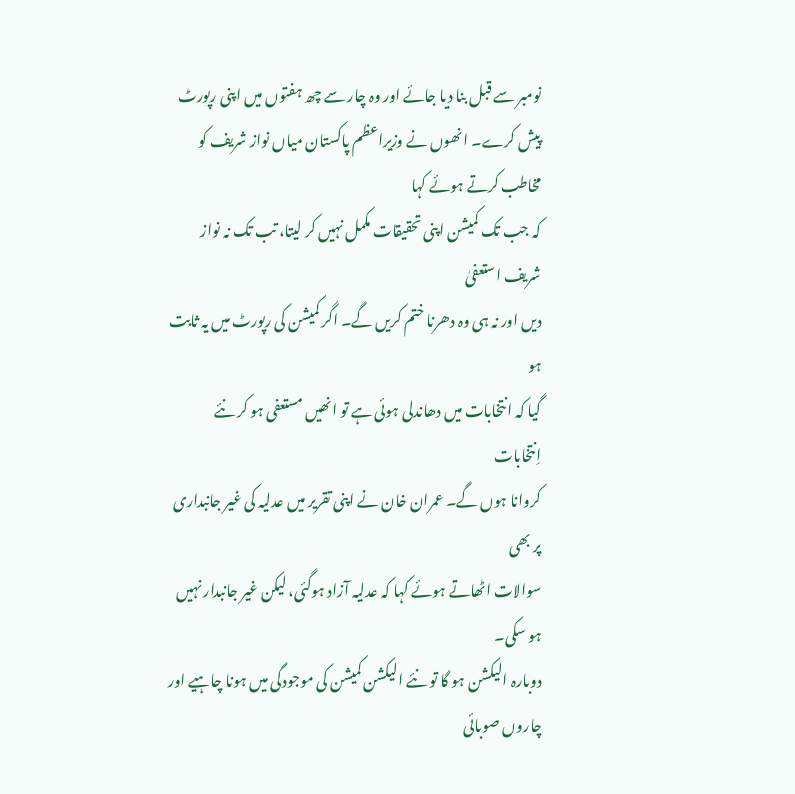نومبر سے قبل بنا دیا جائے اور وہ چار سے چھ ہفتوں میں اپنی رپورٹ
پیش کرے۔ انھوں نے وزیراعظم پاکستان میاں نواز شریف کو مخاطب کرتے ہوئے کہا
کہ جب تک کمیشن اپنی تحقیقات مکمل نہیں کر لیتا، تب تک نہ نواز شریف استعفیٰ
دیں اور نہ ہی وہ دھرنا ختم کریں گے۔ اگر کمیشن کی رپورٹ میں یہ ثابت ہو
گیا کہ انتخابات میں دھاندلی ہوئی ہے تو انھیں مستعفی ہو کر نئے اِنتخابات
کروانا ہوں گے۔ عمران خان نے اپنی تقریر میں عدلیہ کی غیر جانبداری پر بھی
سوالات اٹھاتے ہوئے کہا کہ عدلیہ آزاد ہوگئی، لیکن غیر جانبدار نہیں ہو سکی۔
دوبارہ الیکشن ہو گا تو نئے الیکشن کمیشن کی موجودگی میں ہونا چاہیے اور
چاروں صوبائی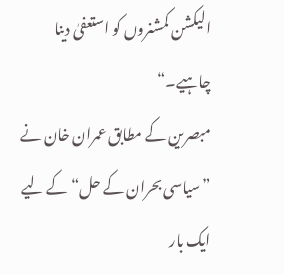الیکشن کمشنروں کو استعفیٰ دینا چاہیے۔“
مبصرین کے مطابق عمران خان نے ”سیاسی بحران کے حل“ کے لیے ایک بار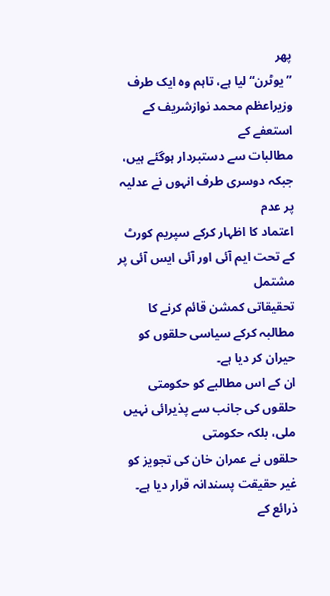پھر
”یوٹرن“ لیا ہے، تاہم وہ ایک طرف وزیراعظم محمد نوازشریف کے استعفے کے
مطالبات سے دستبردار ہوگئے ہیں، جبکہ دوسری طرف انہوں نے عدلیہ پر عدم
اعتماد کا اظہار کرکے سپریم کورٹ کے تحت ایم آئی اور آئی ایس آئی پر مشتمل
تحقیقاتی کمشن قائم کرنے کا مطالبہ کرکے سیاسی حلقوں کو حیران کر دیا ہے۔
ان کے اس مطالبے کو حکومتی حلقوں کی جانب سے پذیرائی نہیں ملی، بلکہ حکومتی
حلقوں نے عمران خان کی تجویز کو غیر حقیقت پسندانہ قرار دیا ہے۔ ذرائع کے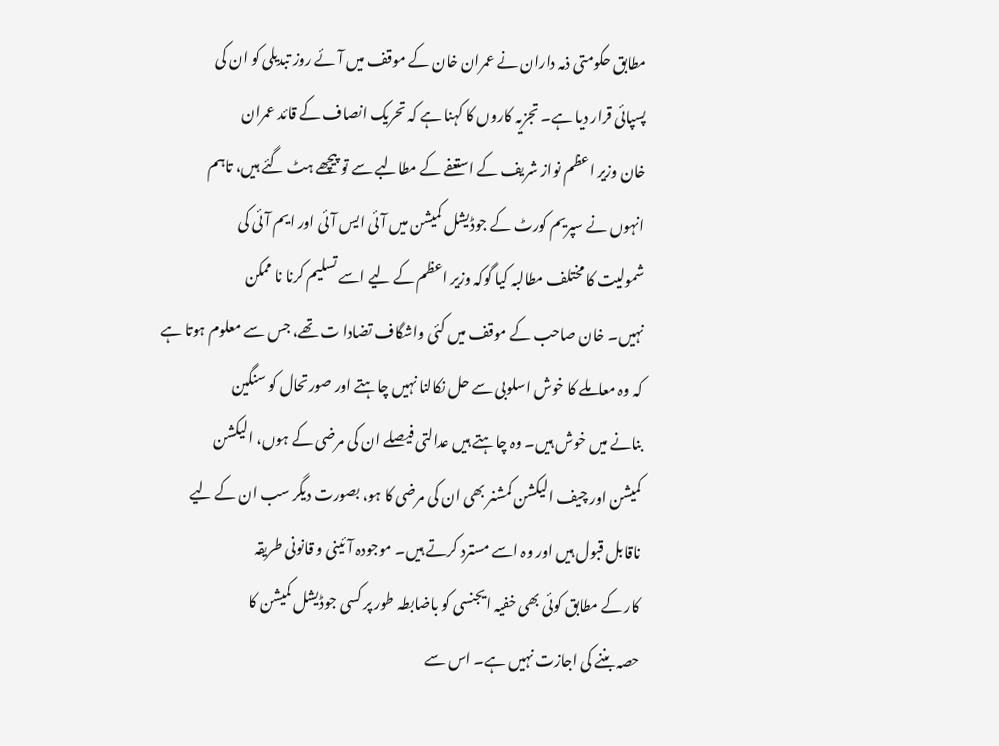مطابق حکومتی ذمہ داران نے عمران خان کے موقف میں آئے روز تبدیلی کو ان کی
پسپائی قرار دیا ہے۔ تجزیہ کاروں کا کہنا ہے کہ تحریک انصاف کے قائد عمران
خان وزیر اعظم نواز شریف کے استعفے کے مطالبے سے تو پیچھے ہٹ گئے ہیں، تاہم
انہوں نے سپریم کورٹ کے جوڈیشل کمیشن میں آئی ایس آئی اور ایم آئی کی
شمولیت کا مختلف مطالبہ کیا گوکہ وزیر اعظم کے لیے اسے تسلیم کرنا نا ممکن
نہیں۔ خان صاحب کے موقف میں کئی واشگاف تضادا ت تھے، جس سے معلوم ہوتا ہے
کہ وہ معاملے کا خوش اسلوبی سے حل نکالنا نہیں چاہتے اور صورتحال کو سنگین
بنانے میں خوش ہیں۔ وہ چاہتے ہیں عدالتی فیصلے ان کی مرضی کے ہوں، الیکشن
کمیشن اور چیف الیکشن کمشنر بھی ان کی مرضی کا ہو، بصورت دیگر سب ان کے لیے
ناقابل قبول ہیں اور وہ اسے مسترد کرتے ہیں۔ موجودہ آئینی و قانونی طریقہ
کار کے مطابق کوئی بھی خفیہ ایجنسی کو باضابطہ طور پر کسی جوڈیشل کمیشن کا
حصہ بننے کی اجازت نہیں ہے۔ اس سے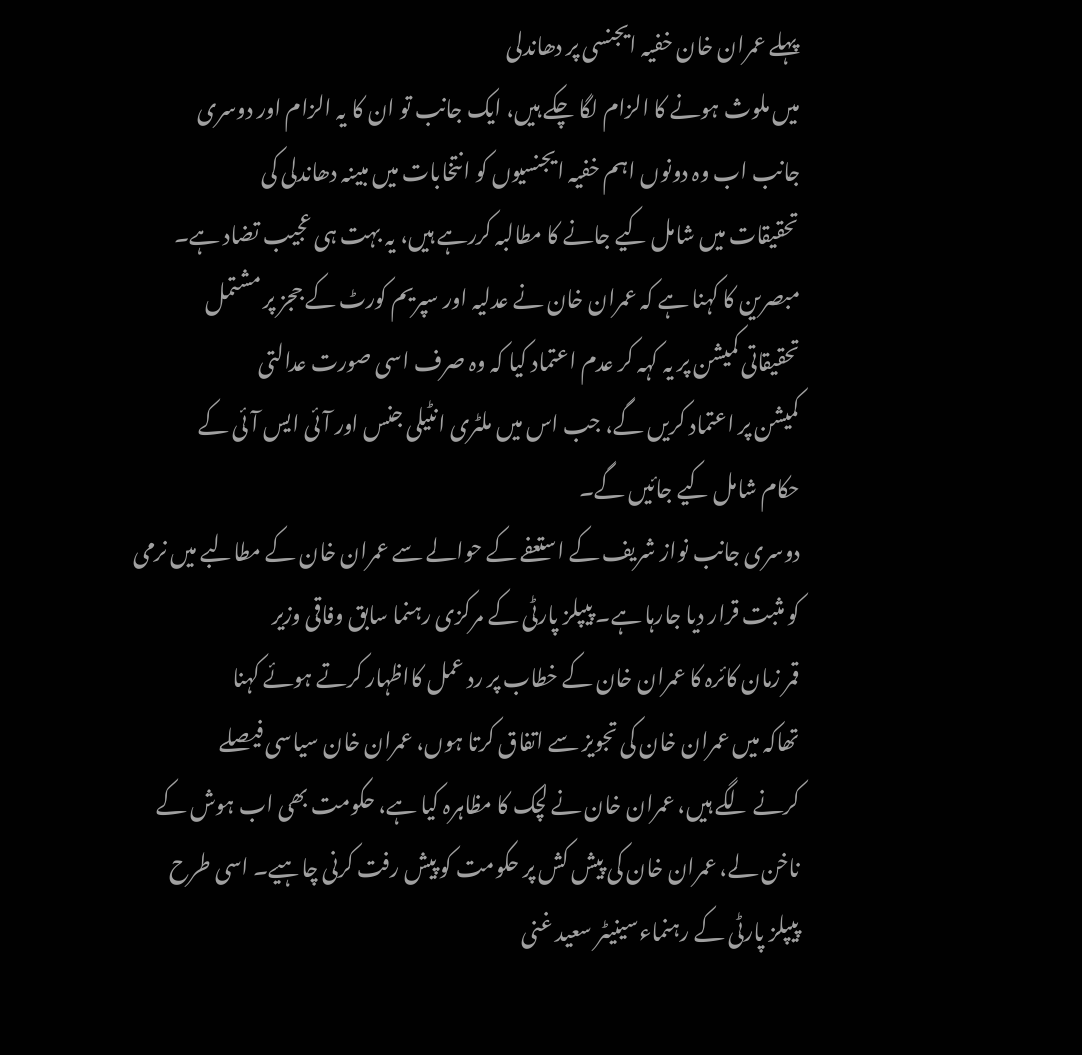پہلے عمران خان خفیہ ایجنسی پر دھاندلی
میں ملوث ہونے کا الزام لگا چکے ہیں، ایک جانب تو ان کا یہ الزام اور دوسری
جانب اب وہ دونوں اہم خفیہ ایجنسیوں کو انتخابات میں مبینہ دھاندلی کی
تحقیقات میں شامل کیے جانے کا مطالبہ کررہے ہیں، یہ بہت ہی عجیب تضاد ہے۔
مبصرین کا کہنا ہے کہ عمران خان نے عدلیہ اور سپریم کورٹ کے ججز پر مشتمل
تحقیقاتی کمیشن پر یہ کہہ کر عدم اعتماد کیا کہ وہ صرف اسی صورت عدالتی
کمیشن پر اعتماد کریں گے، جب اس میں ملٹری انٹیلی جنس اور آئی ایس آئی کے
حکام شامل کیے جائیں گے۔
دوسری جانب نواز شریف کے استعفے کے حوالے سے عمران خان کے مطالبے میں نرمی
کو مثبت قرار دیا جارہا ہے۔ پیپلز پارٹی کے مرکزی رہنما سابق وفاقی وزیر
قمر زمان کائرہ کا عمران خان کے خطاب پر رد عمل کااظہار کرتے ہوئے کہنا
تھاکہ میں عمران خان کی تجویز سے اتفاق کرتا ہوں، عمران خان سیاسی فیصلے
کرنے لگے ہیں، عمران خان نے لچک کا مظاہرہ کیا ہے، حکومت بھی اب ہوش کے
ناخن لے، عمران خان کی پیش کش پر حکومت کو پیش رفت کرنی چاہیے۔ اسی طرح
پیپلز پارٹی کے رہنماءسینیٹر سعید غنی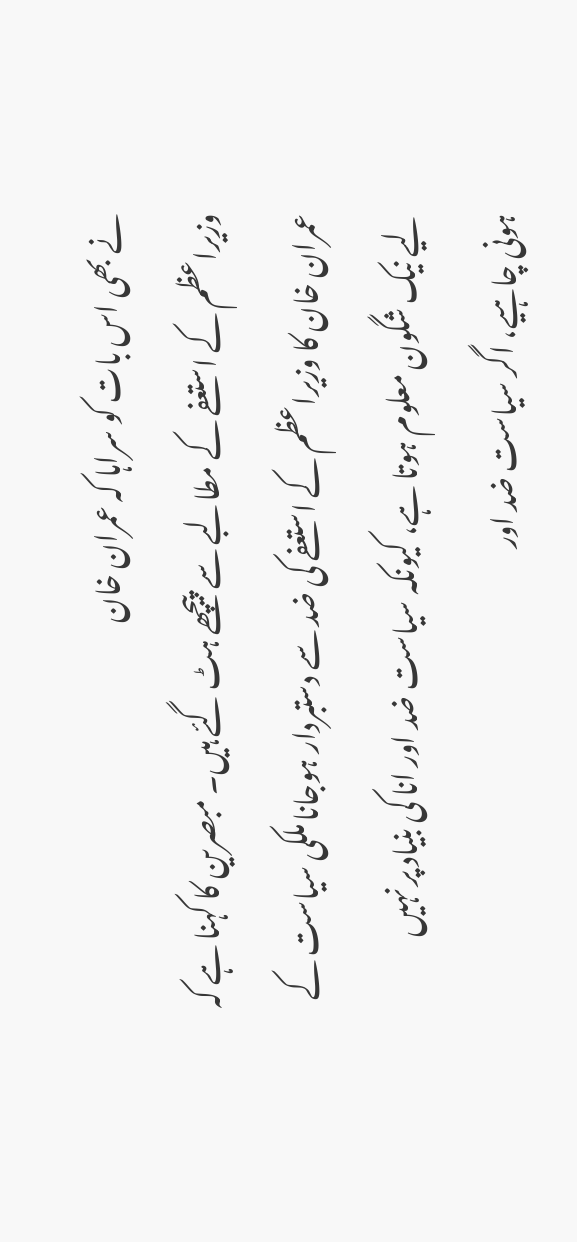نے بھی اس بات کو سراہا کہ عمران خان
وزیراعظم کے استعفے کے مطالبے سے پیچھے ہٹ گئے ہیں۔ مبصرین کا کہنا ہے کہ
عمران خان کا وزیراعظم کے استعفے کی ضد سے دستبردار ہوجانا ملکی سیاست کے
لیے نیک شگون معلوم ہوتا ہے، کیونکہ سیاست ضد اور انا کی بنیاد پر نہیں
ہونی چاہیے، اگر سیاست ضد اور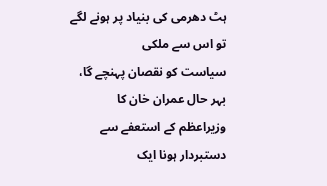ہٹ دھرمی کی بنیاد پر ہونے لگے تو اس سے ملکی
سیاست کو نقصان پہنچے گا، بہر حال عمران خان کا وزیراعظم کے استعفے سے
دستبردار ہونا ایک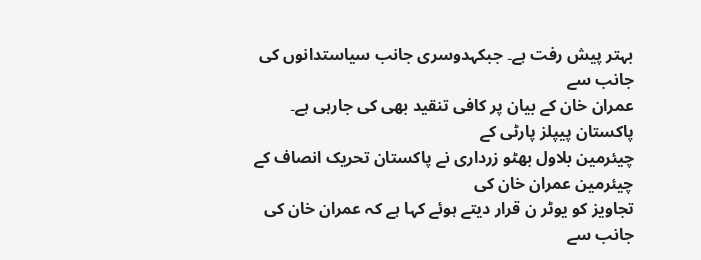بہتر پیش رفت ہے۔ جبکہدوسری جانب سیاستدانوں کی جانب سے
عمران خان کے بیان پر کافی تنقید بھی کی جارہی ہے۔ پاکستان پیپلز پارٹی کے
چیئرمین بلاول بھٹو زرداری نے پاکستان تحریک انصاف کے چیئرمین عمران خان کی
تجاویز کو یوٹر ن قرار دیتے ہوئے کہا ہے کہ عمران خان کی جانب سے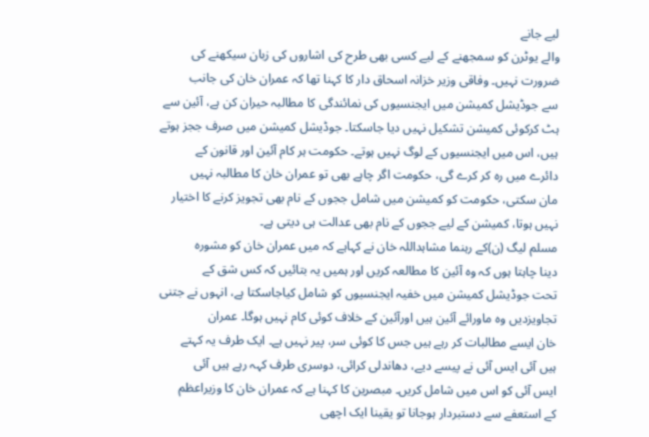لیے جانے
والے یوٹرن کو سمجھنے کے لیے کسی بھی طرح کی اشاروں کی زبان سیکھنے کی
ضرورت نہیں۔ وفاقی وزیر خزانہ اسحاق دار کا کہنا تھا کہ عمران خان کی جانب
سے جوڈیشل کمیشن میں ایجنسیوں کی نمائندگی کا مطالبہ حیران کن ہے، آئین سے
ہٹ کرکوئی کمیشن تشکیل نہیں دیا جاسکتا۔ جوڈیشل کمیشن میں صرف ججز ہوتے
ہیں، اس میں ایجنسیوں کے لوگ نہیں ہوتے۔ حکومت ہر کام آئین اور قانون کے
دائرے میں رہ کر کرے گی، حکومت اگر چاہے بھی تو عمران خان کا مطالبہ نہیں
مان سکتی، حکومت کو کمیشن میں شامل ججوں کے نام بھی تجویز کرنے کا اختیار
نہیں ہوتا، کمیشن کے لیے ججوں کے نام بھی عدالت ہی دیتی ہے۔
مسلم لیگ (ن)کے رہنما مشاہداللہ خان نے کہاہے کہ میں عمران خان کو مشورہ
دینا چاہتا ہوں کہ وہ آئین کا مطالعہ کریں اور ہمیں یہ بتائیں کہ کس شق کے
تحت جوڈیشل کمیشن میں خفیہ ایجنسیوں کو شامل کیاجاسکتا ہے، انہوں نے جتنی
تجاویزدیں وہ ماورائے آئین ہیں اورآئین کے خلاف کوئی کام نہیں ہوگا۔ عمران
خان ایسے مطالبات کر رہے ہیں جس کا کوئی سر، پیر نہیں ہے۔ ایک طرف یہ کہتے
ہیں آئی ایس آئی نے پیسے دیے، دھاندلی کرائی، دوسری طرف کہہ رہے ہیں آئی
ایس آئی کو اس میں شامل کریں۔ مبصرین کا کہنا ہے کہ عمران خان کا وزیراعظم
کے استعفے سے دستبردار ہوجانا تو یقینا ایک اچھی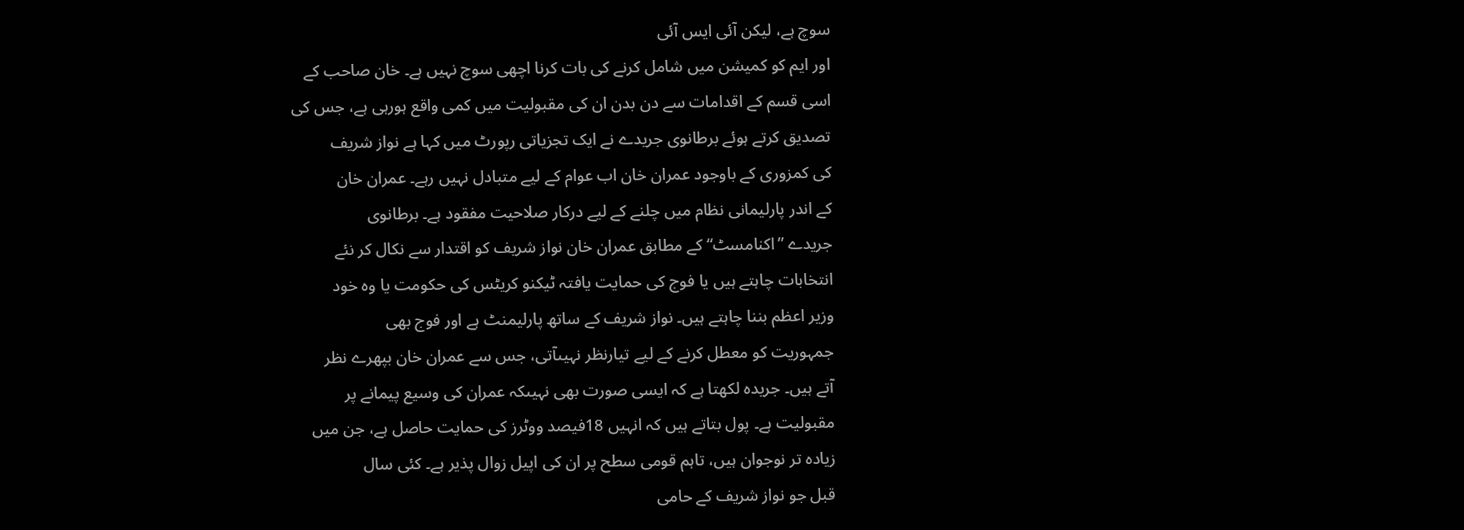سوچ ہے، لیکن آئی ایس آئی
اور ایم کو کمیشن میں شامل کرنے کی بات کرنا اچھی سوچ نہیں ہے۔ خان صاحب کے
اسی قسم کے اقدامات سے دن بدن ان کی مقبولیت میں کمی واقع ہورہی ہے، جس کی
تصدیق کرتے ہوئے برطانوی جریدے نے ایک تجزیاتی رپورٹ میں کہا ہے نواز شریف
کی کمزوری کے باوجود عمران خان اب عوام کے لیے متبادل نہیں رہے۔ عمران خان
کے اندر پارلیمانی نظام میں چلنے کے لیے درکار صلاحیت مفقود ہے۔ برطانوی
جریدے ”اکنامسٹ“ کے مطابق عمران خان نواز شریف کو اقتدار سے نکال کر نئے
انتخابات چاہتے ہیں یا فوج کی حمایت یافتہ ٹیکنو کریٹس کی حکومت یا وہ خود
وزیر اعظم بننا چاہتے ہیں۔ نواز شریف کے ساتھ پارلیمنٹ ہے اور فوج بھی
جمہوریت کو معطل کرنے کے لیے تیارنظر نہیںآتی، جس سے عمران خان بپھرے نظر
آتے ہیں۔ جریدہ لکھتا ہے کہ ایسی صورت بھی نہیںکہ عمران کی وسیع پیمانے پر
مقبولیت ہے۔ پول بتاتے ہیں کہ انہیں 18فیصد ووٹرز کی حمایت حاصل ہے، جن میں
زیادہ تر نوجوان ہیں، تاہم قومی سطح پر ان کی اپیل زوال پذیر ہے۔ کئی سال
قبل جو نواز شریف کے حامی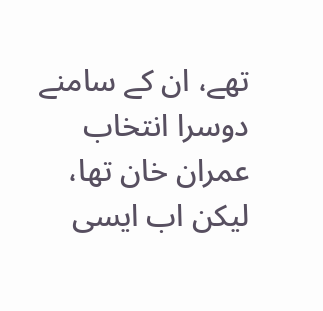تھے، ان کے سامنے دوسرا انتخاب عمران خان تھا،
لیکن اب ایسی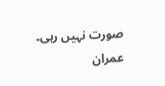صورت نہیں رہی۔ عمران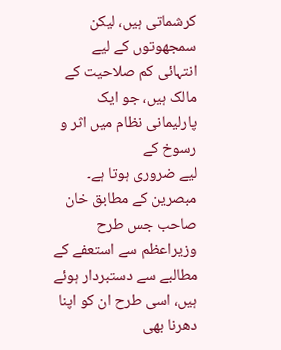کرشماتی ہیں، لیکن سمجھوتوں کے لیے
انتہائی کم صلاحیت کے مالک ہیں، جو ایک پارلیمانی نظام میں اثر و رسوخ کے
لیے ضروری ہوتا ہے۔ مبصرین کے مطابق خان صاحب جس طرح وزیراعظم سے استعفے کے
مطالبے سے دستبردار ہوئے ہیں، اسی طرح ان کو اپنا دھرنا بھی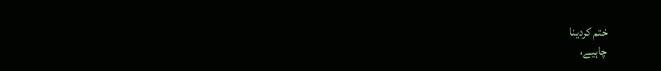ختم کردینا
چاہیے،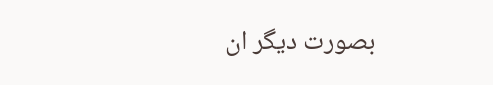بصورت دیگر ان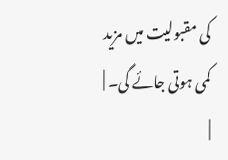کی مقبولیت میں مزید کمی ہوتی جائے گی۔ |
|